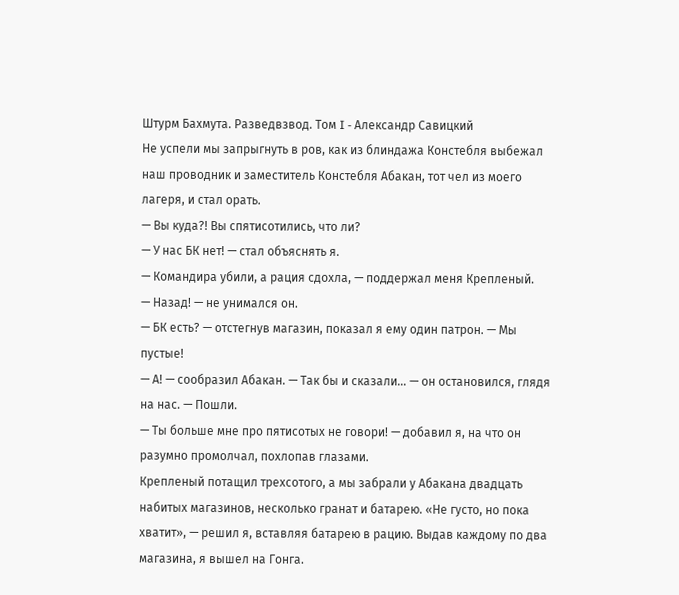Штурм Бахмута. Разведвзвод. Том I - Александр Савицкий
Не успели мы запрыгнуть в ров, как из блиндажа Констебля выбежал наш проводник и заместитель Констебля Абакан, тот чел из моего лагеря, и стал орать.
— Вы куда?! Вы спятисотились, что ли?
— У нас БК нет! — стал объяснять я.
— Командира убили, а рация сдохла, — поддержал меня Крепленый.
— Назад! — не унимался он.
— БК есть? — отстегнув магазин, показал я ему один патрон. — Мы пустые!
— А! — сообразил Абакан. — Так бы и сказали… — он остановился, глядя на нас. — Пошли.
— Ты больше мне про пятисотых не говори! — добавил я, на что он разумно промолчал, похлопав глазами.
Крепленый потащил трехсотого, а мы забрали у Абакана двадцать набитых магазинов, несколько гранат и батарею. «Не густо, но пока хватит», — решил я, вставляя батарею в рацию. Выдав каждому по два магазина, я вышел на Гонга.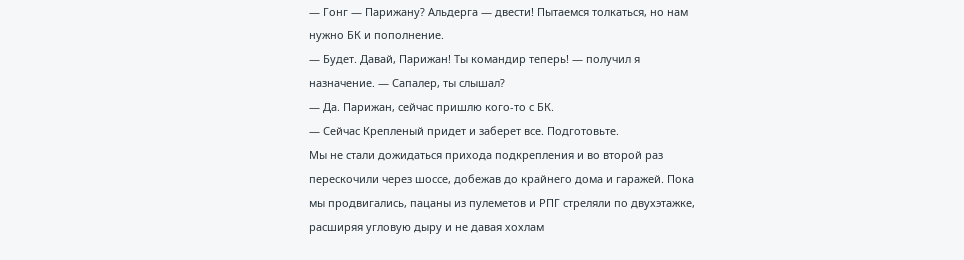— Гонг — Парижану? Альдерга — двести! Пытаемся толкаться, но нам нужно БК и пополнение.
— Будет. Давай, Парижан! Ты командир теперь! — получил я назначение. — Сапалер, ты слышал?
— Да. Парижан, сейчас пришлю кого-то с БК.
— Сейчас Крепленый придет и заберет все. Подготовьте.
Мы не стали дожидаться прихода подкрепления и во второй раз перескочили через шоссе, добежав до крайнего дома и гаражей. Пока мы продвигались, пацаны из пулеметов и РПГ стреляли по двухэтажке, расширяя угловую дыру и не давая хохлам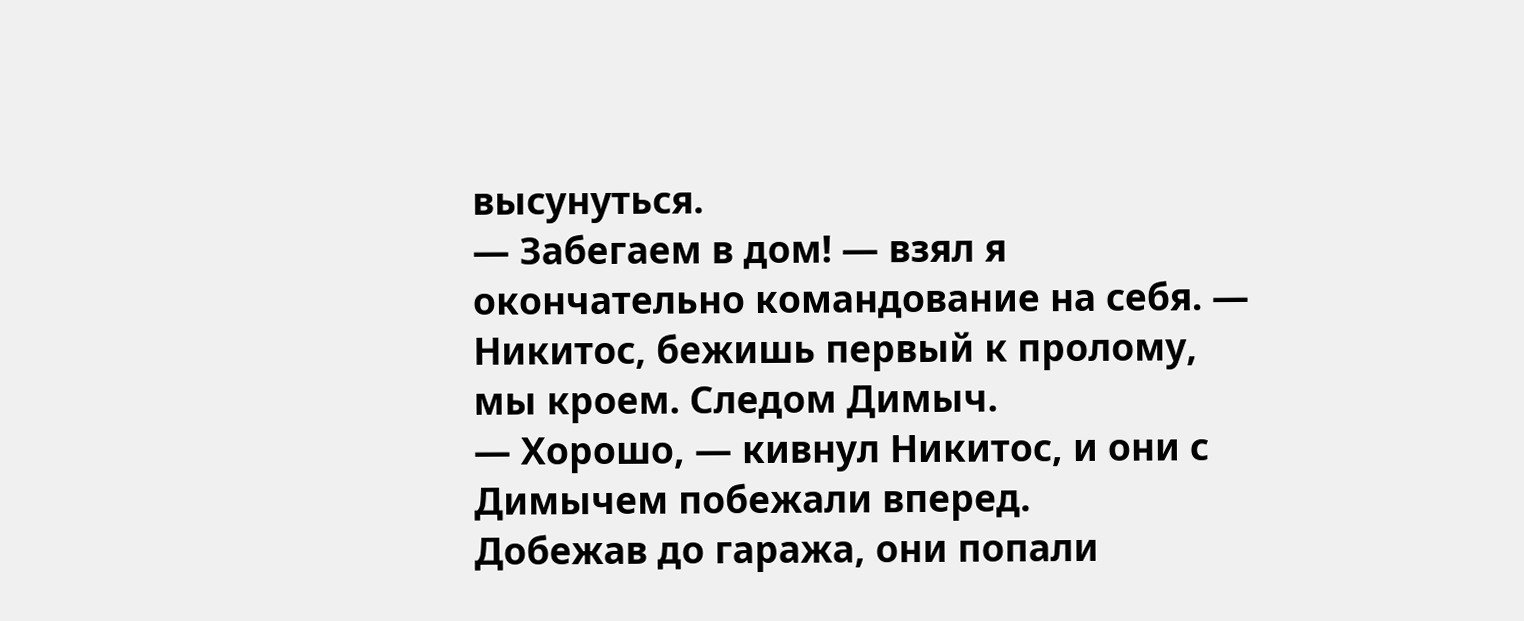высунуться.
— Забегаем в дом! — взял я окончательно командование на себя. — Никитос, бежишь первый к пролому, мы кроем. Следом Димыч.
— Хорошо, — кивнул Никитос, и они с Димычем побежали вперед.
Добежав до гаража, они попали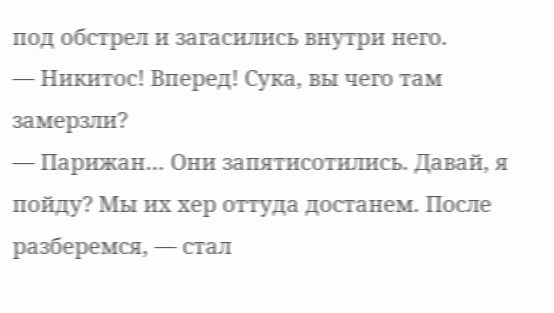под обстрел и загасились внутри него.
— Никитос! Вперед! Сука, вы чего там замерзли?
— Парижан… Они запятисотились. Давай, я пойду? Мы их хер оттуда достанем. После разберемся, — стал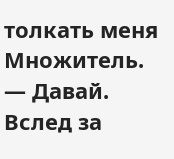толкать меня Множитель.
— Давай.
Вслед за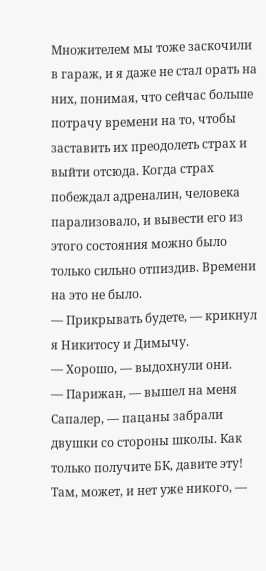Множителем мы тоже заскочили в гараж, и я даже не стал орать на них, понимая, что сейчас больше потрачу времени на то, чтобы заставить их преодолеть страх и выйти отсюда. Когда страх побеждал адреналин, человека парализовало, и вывести его из этого состояния можно было только сильно отпиздив. Времени на это не было.
— Прикрывать будете, — крикнул я Никитосу и Димычу.
— Хорошо, — выдохнули они.
— Парижан, — вышел на меня Сапалер, — пацаны забрали двушки со стороны школы. Как только получите БК, давите эту! Там, может, и нет уже никого, —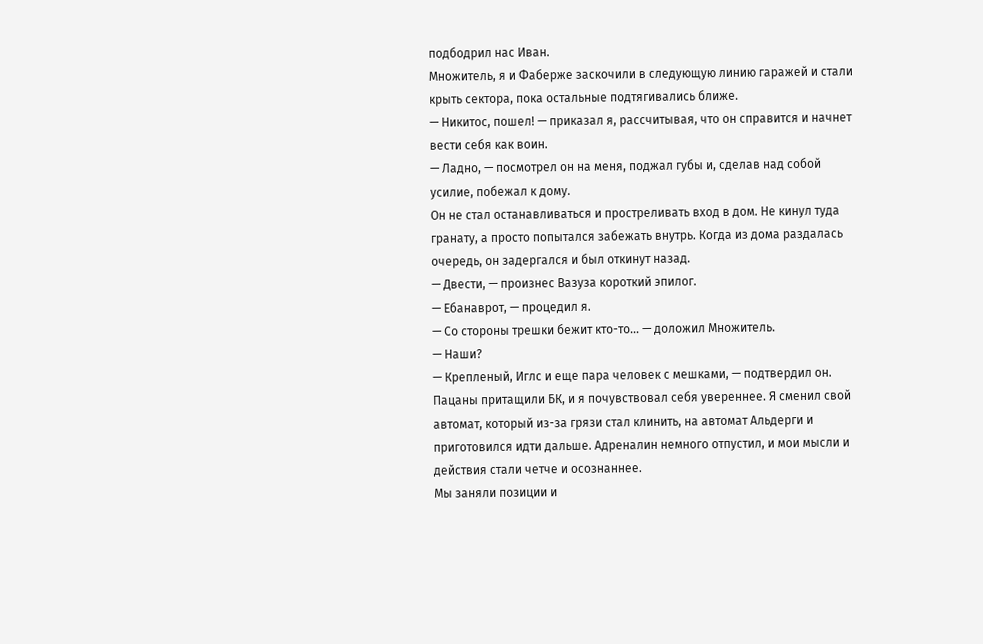подбодрил нас Иван.
Множитель, я и Фаберже заскочили в следующую линию гаражей и стали крыть сектора, пока остальные подтягивались ближе.
— Никитос, пошел! — приказал я, рассчитывая, что он справится и начнет вести себя как воин.
— Ладно, — посмотрел он на меня, поджал губы и, сделав над собой усилие, побежал к дому.
Он не стал останавливаться и простреливать вход в дом. Не кинул туда гранату, а просто попытался забежать внутрь. Когда из дома раздалась очередь, он задергался и был откинут назад.
— Двести, — произнес Вазуза короткий эпилог.
— Ебанаврот, — процедил я.
— Со стороны трешки бежит кто-то… — доложил Множитель.
— Наши?
— Крепленый, Иглс и еще пара человек с мешками, — подтвердил он.
Пацаны притащили БК, и я почувствовал себя увереннее. Я сменил свой автомат, который из-за грязи стал клинить, на автомат Альдерги и приготовился идти дальше. Адреналин немного отпустил, и мои мысли и действия стали четче и осознаннее.
Мы заняли позиции и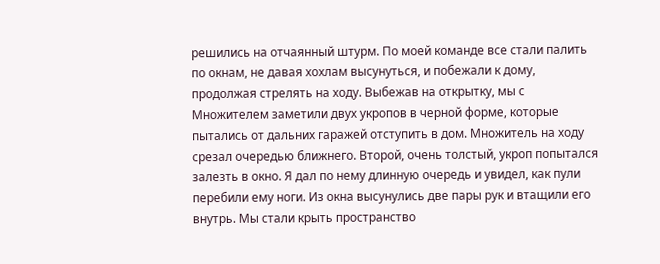решились на отчаянный штурм. По моей команде все стали палить по окнам, не давая хохлам высунуться, и побежали к дому, продолжая стрелять на ходу. Выбежав на открытку, мы с Множителем заметили двух укропов в черной форме, которые пытались от дальних гаражей отступить в дом. Множитель на ходу срезал очередью ближнего. Второй, очень толстый, укроп попытался залезть в окно. Я дал по нему длинную очередь и увидел, как пули перебили ему ноги. Из окна высунулись две пары рук и втащили его внутрь. Мы стали крыть пространство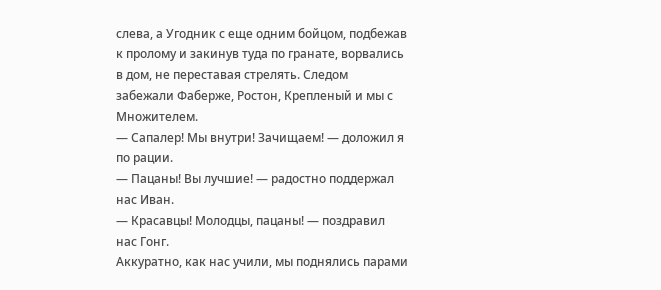слева, а Угодник с еще одним бойцом, подбежав к пролому и закинув туда по гранате, ворвались в дом, не переставая стрелять. Следом забежали Фаберже, Ростон, Крепленый и мы с Множителем.
— Сапалер! Мы внутри! Зачищаем! — доложил я по рации.
— Пацаны! Вы лучшие! — радостно поддержал нас Иван.
— Красавцы! Молодцы, пацаны! — поздравил нас Гонг.
Аккуратно, как нас учили, мы поднялись парами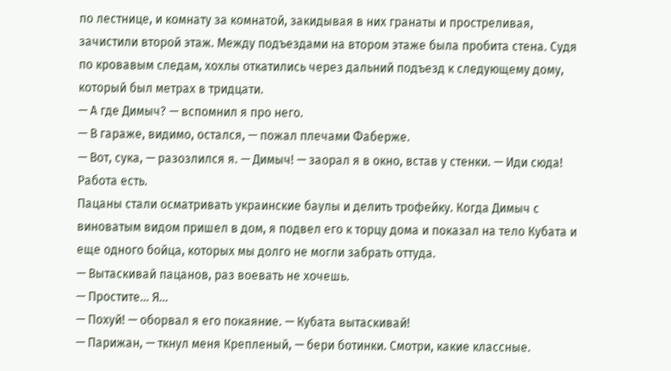по лестнице, и комнату за комнатой, закидывая в них гранаты и простреливая, зачистили второй этаж. Между подъездами на втором этаже была пробита стена. Судя по кровавым следам, хохлы откатились через дальний подъезд к следующему дому, который был метрах в тридцати.
— А где Димыч? — вспомнил я про него.
— В гараже, видимо, остался, — пожал плечами Фаберже.
— Вот, сука, — разозлился я. — Димыч! — заорал я в окно, встав у стенки. — Иди сюда! Работа есть.
Пацаны стали осматривать украинские баулы и делить трофейку. Когда Димыч с виноватым видом пришел в дом, я подвел его к торцу дома и показал на тело Кубата и еще одного бойца, которых мы долго не могли забрать оттуда.
— Вытаскивай пацанов, раз воевать не хочешь.
— Простите… Я…
— Похуй! — оборвал я его покаяние. — Кубата вытаскивай!
— Парижан, — ткнул меня Крепленый, — бери ботинки. Смотри, какие классные.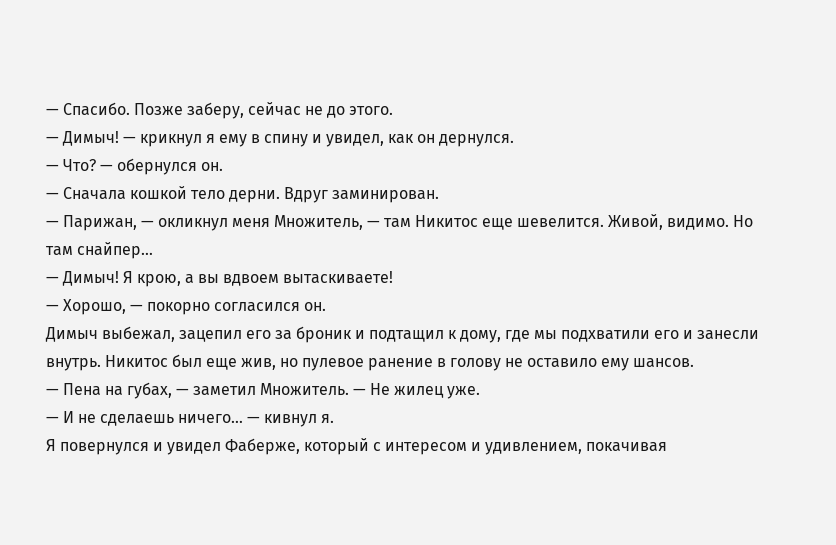— Спасибо. Позже заберу, сейчас не до этого.
— Димыч! — крикнул я ему в спину и увидел, как он дернулся.
— Что? — обернулся он.
— Сначала кошкой тело дерни. Вдруг заминирован.
— Парижан, — окликнул меня Множитель, — там Никитос еще шевелится. Живой, видимо. Но там снайпер…
— Димыч! Я крою, а вы вдвоем вытаскиваете!
— Хорошо, — покорно согласился он.
Димыч выбежал, зацепил его за броник и подтащил к дому, где мы подхватили его и занесли внутрь. Никитос был еще жив, но пулевое ранение в голову не оставило ему шансов.
— Пена на губах, — заметил Множитель. — Не жилец уже.
— И не сделаешь ничего… — кивнул я.
Я повернулся и увидел Фаберже, который с интересом и удивлением, покачивая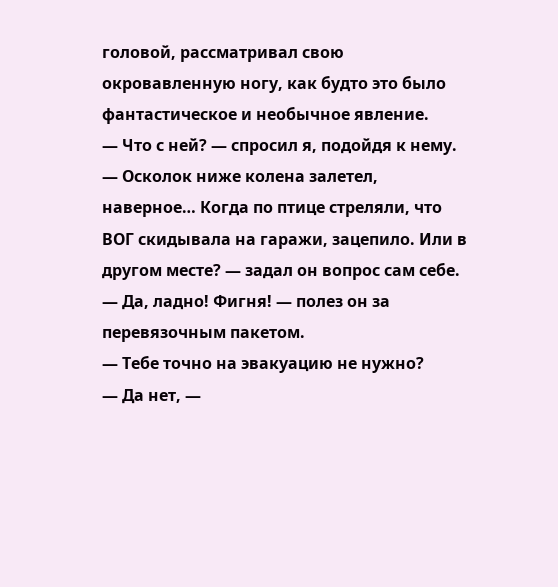головой, рассматривал свою окровавленную ногу, как будто это было фантастическое и необычное явление.
— Что с ней? — спросил я, подойдя к нему.
— Осколок ниже колена залетел, наверное… Когда по птице стреляли, что ВОГ скидывала на гаражи, зацепило. Или в другом месте? — задал он вопрос сам себе. — Да, ладно! Фигня! — полез он за перевязочным пакетом.
— Тебе точно на эвакуацию не нужно?
— Да нет, —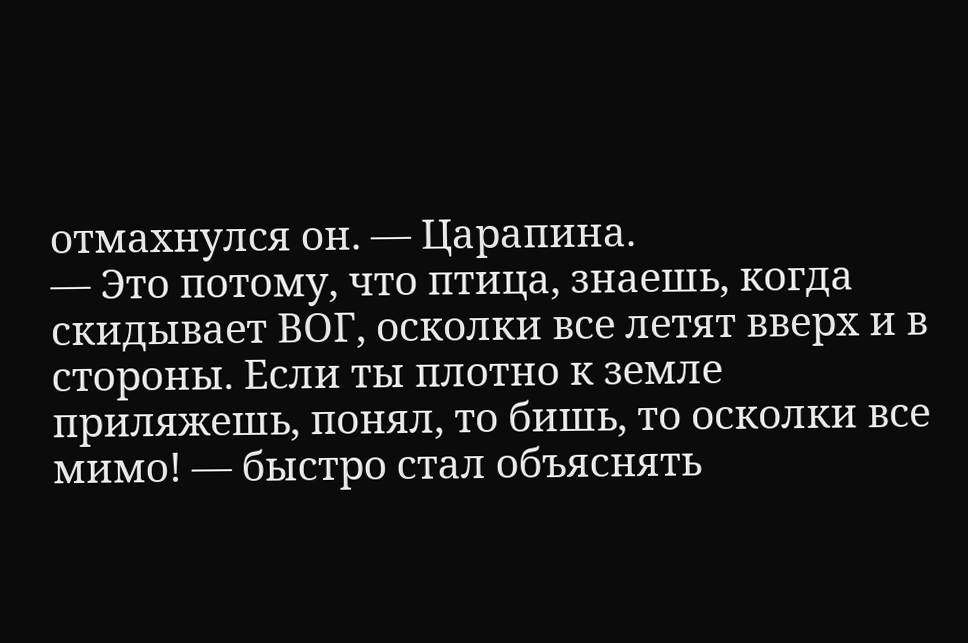отмахнулся он. — Царапина.
— Это потому, что птица, знаешь, когда скидывает ВОГ, осколки все летят вверх и в стороны. Если ты плотно к земле приляжешь, понял, то бишь, то осколки все мимо! — быстро стал объяснять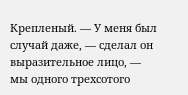Крепленый. — У меня был случай даже, — сделал он выразительное лицо, — мы одного трехсотого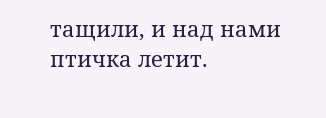тащили, и над нами птичка летит.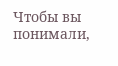Чтобы вы понимали,